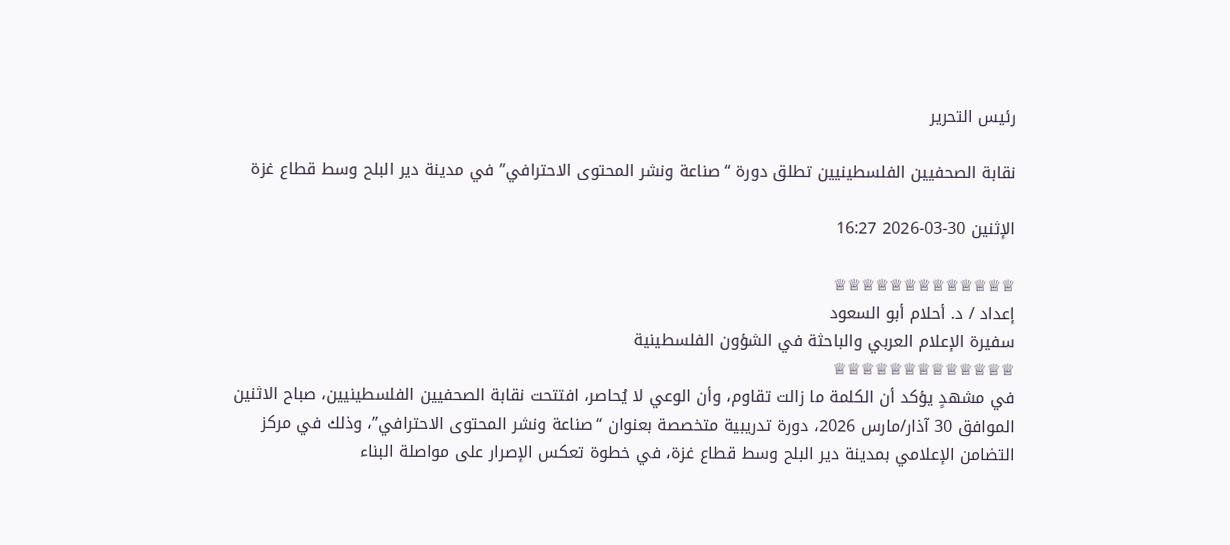رئيس التحرير

نقابة الصحفيين الفلسطينيين تطلق دورة “صناعة ونشر المحتوى الاحترافي” في مدينة دير البلح وسط قطاع غزة

الإثنين 30-03-2026 16:27

♕♕♕♕♕♕♕♕♕♕♕♕♕
إعداد / د. أحلام أبو السعود
سفيرة الإعلام العربي والباحثة في الشؤون الفلسطينية
♕♕♕♕♕♕♕♕♕♕♕♕♕
في مشهدٍ يؤكد أن الكلمة ما زالت تقاوم، وأن الوعي لا يُحاصر، افتتحت نقابة الصحفيين الفلسطينيين، صباح الاثنين الموافق 30 آذار/مارس 2026، دورة تدريبية متخصصة بعنوان “صناعة ونشر المحتوى الاحترافي”، وذلك في مركز التضامن الإعلامي بمدينة دير البلح وسط قطاع غزة، في خطوة تعكس الإصرار على مواصلة البناء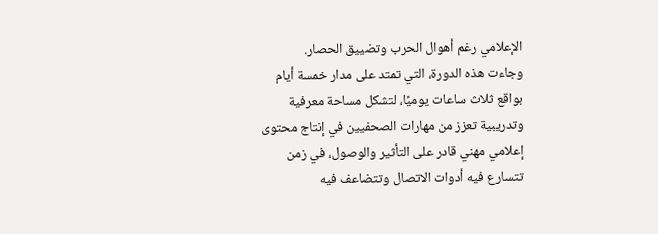الإعلامي رغم أهوال الحرب وتضييق الحصار.
وجاءت هذه الدورة، التي تمتد على مدار خمسة أيام بواقع ثلاث ساعات يوميًا، لتشكل مساحة معرفية وتدريبية تعزز من مهارات الصحفيين في إنتاج محتوى إعلامي مهني قادر على التأثير والوصول، في زمن تتسارع فيه أدوات الاتصال وتتضاعف فيه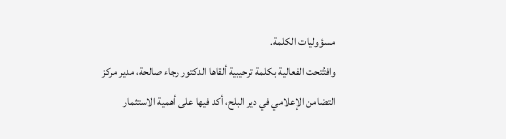مسؤوليات الكلمة.
وافتُتحت الفعالية بكلمة ترحيبية ألقاها الدكتور رجاء صالحة، مدير مركز التضامن الإعلامي في دير البلح، أكد فيها على أهمية الاستثمار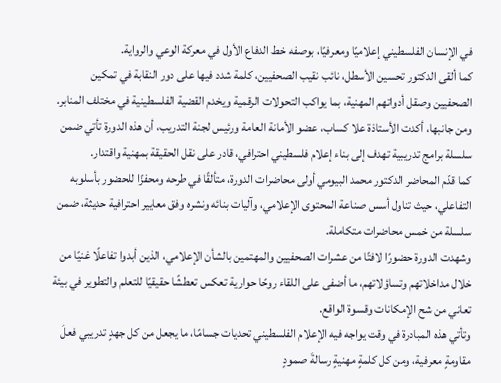في الإنسان الفلسطيني إعلاميًا ومعرفيًا، بوصفه خط الدفاع الأول في معركة الوعي والرواية.
كما ألقى الدكتور تحسين الأسطل، نائب نقيب الصحفيين، كلمة شدد فيها على دور النقابة في تمكين الصحفيين وصقل أدواتهم المهنية، بما يواكب التحولات الرقمية ويخدم القضية الفلسطينية في مختلف المنابر.
ومن جانبها، أكدت الأستاذة علا كساب، عضو الأمانة العامة ورئيس لجنة التدريب، أن هذه الدورة تأتي ضمن سلسلة برامج تدريبية تهدف إلى بناء إعلام فلسطيني احترافي، قادر على نقل الحقيقة بمهنية واقتدار.
كما قدّم المحاضر الدكتور محمد البيومي أولى محاضرات الدورة، متألقًا في طرحه ومحفزًا للحضور بأسلوبه التفاعلي، حيث تناول أسس صناعة المحتوى الإعلامي، وآليات بنائه ونشره وفق معايير احترافية حديثة، ضمن سلسلة من خمس محاضرات متكاملة.
وشهدت الدورة حضورًا لافتًا من عشرات الصحفيين والمهتمين بالشأن الإعلامي، الذين أبدوا تفاعلًا غنيًا من خلال مداخلاتهم وتساؤلاتهم، ما أضفى على اللقاء روحًا حوارية تعكس تعطشًا حقيقيًا للتعلم والتطوير في بيئة تعاني من شح الإمكانات وقسوة الواقع.
وتأتي هذه المبادرة في وقت يواجه فيه الإعلام الفلسطيني تحديات جسامًا، ما يجعل من كل جهدٍ تدريبي فعلَ مقاومةٍ معرفية، ومن كل كلمةٍ مهنيةٍ رسالةَ صمودٍ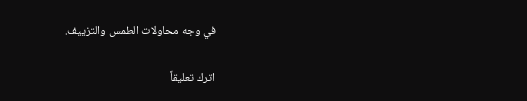في وجه محاولات الطمس والتزييف.

اترك تعليقاً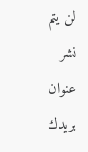لن يتم نشر عنوان بريدك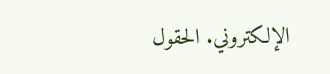الإلكتروني. الحقول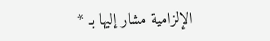الإلزامية مشار إليها بـ *